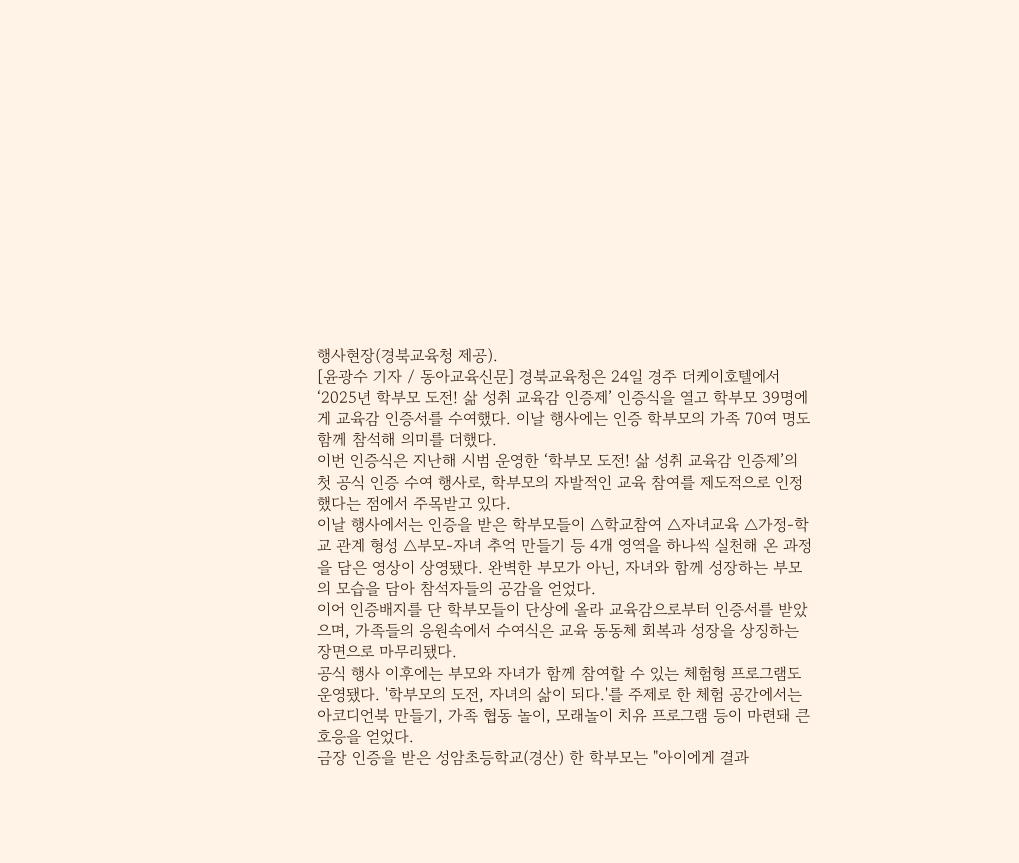행사현장(경북교육청 제공).
[윤광수 기자 / 동아교육신문] 경북교육청은 24일 경주 더케이호텔에서 ‘2025년 학부모 도전! 삶 성취 교육감 인증제’ 인증식을 열고 학부모 39명에게 교육감 인증서를 수여했다. 이날 행사에는 인증 학부모의 가족 70여 명도 함께 참석해 의미를 더했다.
이번 인증식은 지난해 시범 운영한 ‘학부모 도전! 삶 성취 교육감 인증제’의 첫 공식 인증 수여 행사로, 학부모의 자발적인 교육 참여를 제도적으로 인정했다는 점에서 주목받고 있다.
이날 행사에서는 인증을 받은 학부모들이 △학교참여 △자녀교육 △가정-학교 관계 형성 △부모-자녀 추억 만들기 등 4개 영역을 하나씩 실천해 온 과정을 담은 영상이 상영됐다. 완벽한 부모가 아닌, 자녀와 함께 성장하는 부모의 모습을 담아 참석자들의 공감을 얻었다.
이어 인증배지를 단 학부모들이 단상에 올라 교육감으로부터 인증서를 받았으며, 가족들의 응원속에서 수여식은 교육 동동체 회복과 성장을 상징하는 장면으로 마무리됐다.
공식 행사 이후에는 부모와 자녀가 함께 참여할 수 있는 체험형 프로그램도 운영됐다. '학부모의 도전, 자녀의 삶이 되다.'를 주제로 한 체험 공간에서는 아코디언북 만들기, 가족 협동 놀이, 모래놀이 치유 프로그램 등이 마련돼 큰 호응을 얻었다.
금장 인증을 받은 성암초등학교(경산) 한 학부모는 "아이에게 결과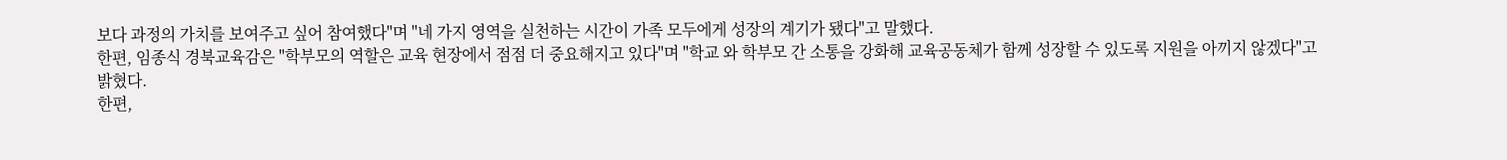보다 과정의 가치를 보여주고 싶어 참여했다"며 "네 가지 영역을 실천하는 시간이 가족 모두에게 성장의 계기가 됐다"고 말했다.
한편, 임종식 경북교육감은 "학부모의 역할은 교육 현장에서 점점 더 중요해지고 있다"며 "학교 와 학부모 간 소통을 강화해 교육공동체가 함께 성장할 수 있도록 지원을 아끼지 않겠다"고 밝혔다.
한편,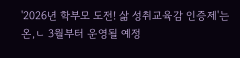'2026년 학부모 도전! 삶 성취교육감 인증제'는 온,ㄴ 3월부터 운영될 예정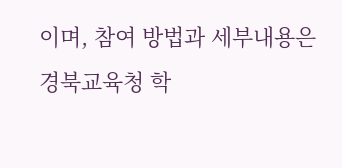이며, 참여 방법과 세부내용은 경북교육청 학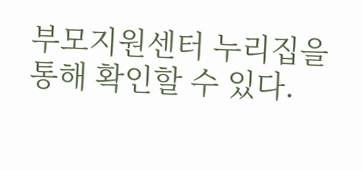부모지원센터 누리집을 통해 확인할 수 있다.